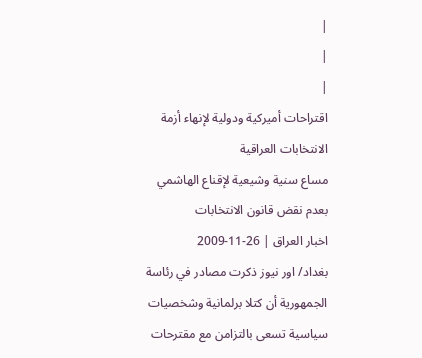|
|
|
اقتراحات أميركية ودولية لإنهاء أزمة الانتخابات العراقية
مساع سنية وشيعية لإقناع الهاشمي بعدم نقض قانون الانتخابات
اخبار العراق | 26-11-2009
بغداد/ اور نيوز ذكرت مصادر في رئاسة الجمهورية أن كتلا برلمانية وشخصيات سياسية تسعى بالتزامن مع مقترحات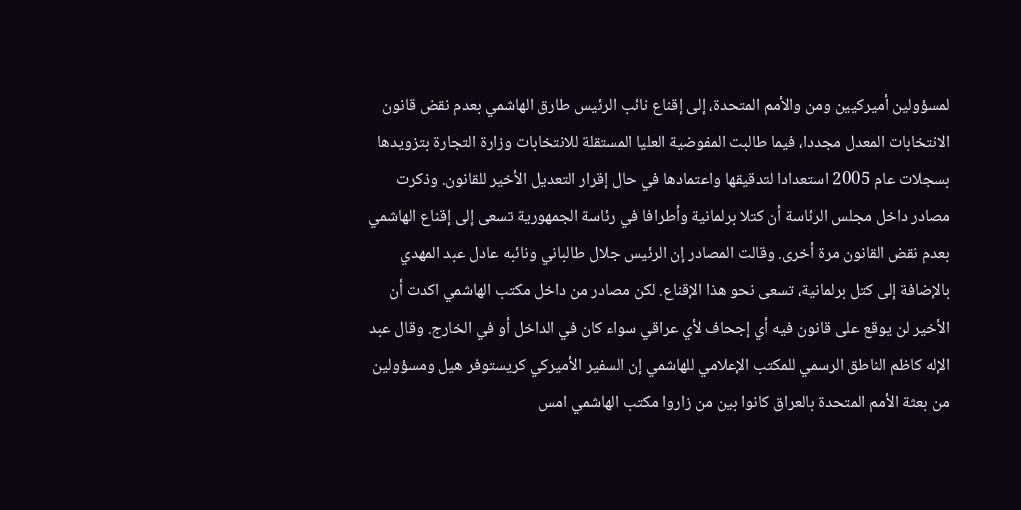لمسؤولين أميركيين ومن والأمم المتحدة، إلى إقناع نائب الرئيس طارق الهاشمي بعدم نقض قانون الانتخابات المعدل مجددا، فيما طالبت المفوضية العليا المستقلة للانتخابات وزارة التجارة بتزويدها بسجلات عام 2005 استعدادا لتدقيقها واعتمادها في حال إقرار التعديل الأخير للقانون. وذكرت مصادر داخل مجلس الرئاسة أن كتلا برلمانية وأطرافا في رئاسة الجمهورية تسعى إلى إقناع الهاشمي بعدم نقض القانون مرة أخرى. وقالت المصادر إن الرئيس جلال طالباني ونائبه عادل عبد المهدي بالإضافة إلى كتل برلمانية، تسعى نحو هذا الإقناع. لكن مصادر من داخل مكتب الهاشمي اكدت أن الأخير لن يوقع على قانون فيه أي إجحاف لأي عراقي سواء كان في الداخل أو في الخارج. وقال عبد الإله كاظم الناطق الرسمي للمكتب الإعلامي للهاشمي إن السفير الأميركي كريستوفر هيل ومسؤولين من بعثة الأمم المتحدة بالعراق كانوا بين من زاروا مكتب الهاشمي امس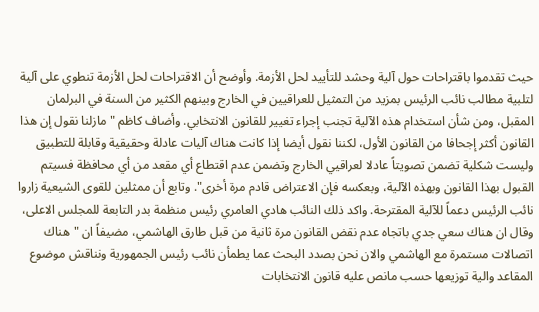حيث تقدموا باقتراحات حول آلية وحشد للتأييد لحل الأزمة. وأوضح أن الاقتراحات لحل الأزمة تنطوي على آلية لتلبية مطالب نائب الرئيس بمزيد من التمثيل للعراقيين في الخارج وبينهم الكثير من السنة في البرلمان المقبل، ومن شأن استخدام هذه الآلية تجنب إجراء تغيير للقانون الانتخابي. وأضاف كاظم "مازلنا نقول إن هذا القانون أكثر إجحافا من القانون الأول، لكننا نقول أيضا إذا كانت هناك آليات عادلة وحقيقية وقابلة للتطبيق وليست شكلية تضمن تصويتاً عادلا لعراقيي الخارج وتضمن عدم اقتطاع أي مقعد من أي محافظة فسيتم القبول بهذا القانون وبهذه الآلية، وبعكسه فإن الاعتراض قادم مرة أخرى". وتابع أن ممثلين للقوى الشيعية زاروا نائب الرئيس دعماً للآلية المقترحة. واكد ذلك النائب هادي العامري رئيس منظمة بدر التابعة للمجلس الاعلى، وقال ان هناك سعي جدي باتجاه عدم نقض القانون مرة ثانية من قبل طارق الهاشمي، مضيفاً ان "هناك اتصالات مستمرة مع الهاشمي والان نحن بصدد البحث عما يطمأن نائب رئيس الجمهورية ونناقش موضوع المقاعد والية توزيعها حسب مانص عليه قانون الانتخابات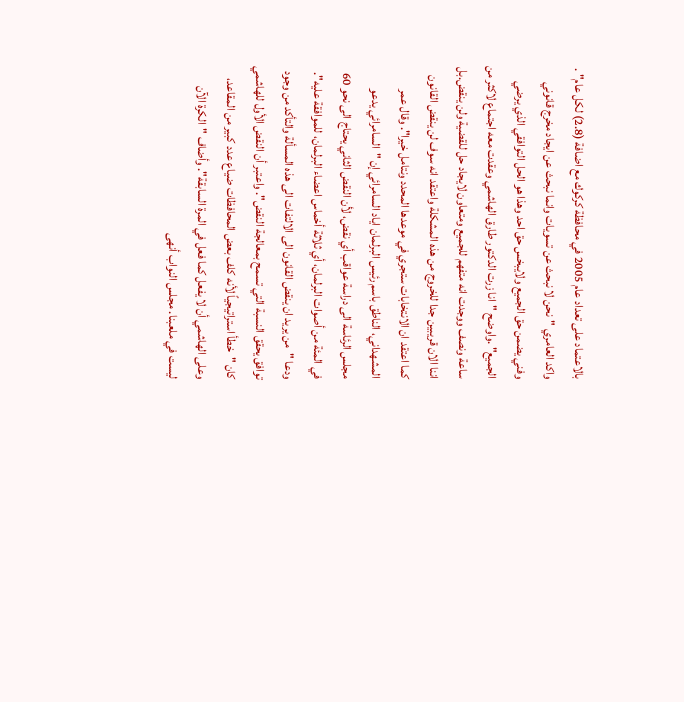بالاعتماد على تعداد عام 2005 في محافظة كركوك مع اضافة (2.8) لكل عام" . واكد العامري "نحن لا نبحث عن تسويات وانما نبحث عن ايجاد مخرج قانوني وفني يضمن حق الجميع ولايبخس حق احد وهذا هو الحل التوافقي الذي يرضي الجميع" .واوضح "انا زرت الدكتور طارق الهاشمي وعقدت معه اجتماع لاكثر من ساعة ونصف ووجدت انه متفهم للجميع ومتعاون لايجاد حل للقضية ولن ينقض.بل اننا الان قريبين جدا للخروج من هذه المشكلة واعتقد انه سوف لن ينقض القانون كما اعتقد ان الانتخابات ستجري في موعدها المحدد ونتامل خيرا". وقال عمر المشهداني، الناطق باسم رئيس البرلمان اياد السامرائي إن "السامرائي يدعو مجلس الرئاسة الى دراسة عواقب أي نقض، لأن النقض الثاني يحتاج الى نحو 60 في المئة من أصوات البرلمان، أي ثلاثة أخماس اعضاء البرلمان، للموافقة عليه". ودعا "من يريد ان ينقض القانون الى الالتفات الى هذه المسألة والتأكد من وجود توافق يحقق النسبة التي تسمح بمعالجة النقض". واعتبر أن النقض الأول للهاشمي كان "خطأ استراتيجياً لأنه كلف بعض المحافظات ضياع عدد كبير من المقاعد، وعلى الهاشمي أن لا يفعل كما فعل في المرة السابقة". وأضاف "الكرة الآن ليست في ملعبنا. مجلس النواب أنهى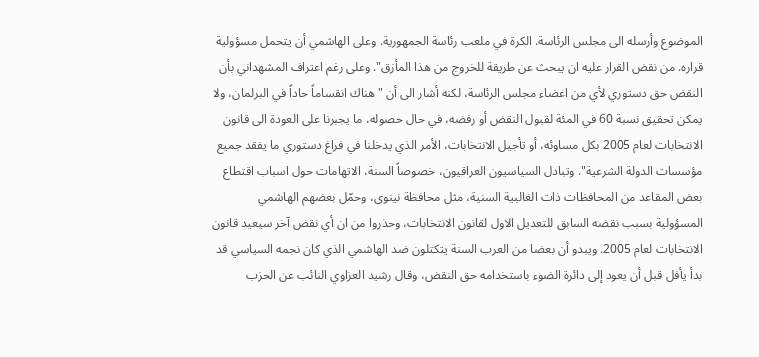الموضوع وأرسله الى مجلس الرئاسة. الكرة في ملعب رئاسة الجمهورية. وعلى الهاشمي أن يتحمل مسؤولية قراره. من نقض القرار عليه ان يبحث عن طريقة للخروج من هذا المأزق". وعلى رغم اعتراف المشهداني بأن النقض حق دستوري لأي من اعضاء مجلس الرئاسة، لكنه أشار الى أن "هناك انقساماً حاداً في البرلمان، ولا يمكن تحقيق نسبة 60 في المئة لقبول النقض أو رفضه، في حال حصوله، ما يجبرنا على العودة الى قانون الانتخابات لعام 2005 بكل مساوئه، أو تأجيل الانتخابات، الأمر الذي يدخلنا في فراغ دستوري ما يفقد جميع مؤسسات الدولة الشرعية". وتبادل السياسيون العراقيون، خصوصاً السنة، الاتهامات حول اسباب اقتطاع بعض المقاعد من المحافظات ذات الغالبية السنية، مثل محافظة نينوى، وحمّل بعضهم الهاشمي المسؤولية بسبب نقضه السابق للتعديل الاول لقانون الانتخابات، وحذروا من ان أي نقض آخر سيعيد قانون الانتخابات لعام 2005. ويبدو أن بعضا من العرب السنة يتكتلون ضد الهاشمي الذي كان نجمه السياسي قد بدأ يأفل قبل أن يعود إلى دائرة الضوء باستخدامه حق النقض، وقال رشيد العزاوي النائب عن الحزب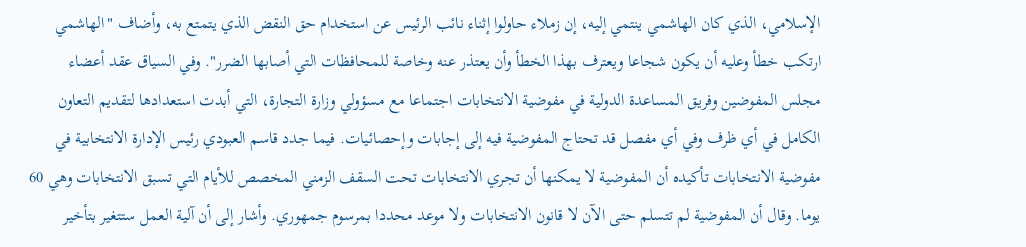الإسلامي، الذي كان الهاشمي ينتمي إليه، إن زملاء حاولوا إثناء نائب الرئيس عن استخدام حق النقض الذي يتمتع به، وأضاف "الهاشمي ارتكب خطأ وعليه أن يكون شجاعا ويعترف بهذا الخطأ وأن يعتذر عنه وخاصة للمحافظات التي أصابها الضرر". وفي السياق عقد أعضاء مجلس المفوضين وفريق المساعدة الدولية في مفوضية الانتخابات اجتماعا مع مسؤولي وزارة التجارة، التي أبدت استعدادها لتقديم التعاون الكامل في أي ظرف وفي أي مفصل قد تحتاج المفوضية فيه إلى إجابات وإحصائيات. فيما جدد قاسم العبودي رئيس الإدارة الانتخابية في مفوضية الانتخابات تأكيده أن المفوضية لا يمكنها أن تجري الانتخابات تحت السقف الزمني المخصص للأيام التي تسبق الانتخابات وهي 60 يوما. وقال أن المفوضية لم تتسلم حتى الآن لا قانون الانتخابات ولا موعد محددا بمرسوم جمهوري. وأشار إلى أن آلية العمل ستتغير بتأخير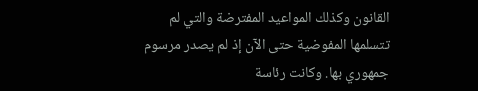القانون وكذلك المواعيد المفترضة والتي لم تتسلمها المفوضية حتى الآن إذ لم يصدر مرسوم جمهوري بها. وكانت رئاسة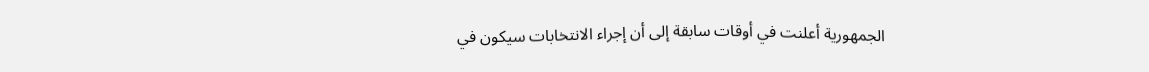الجمهورية أعلنت في أوقات سابقة إلى أن إجراء الانتخابات سيكون في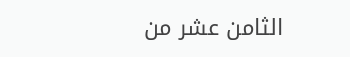الثامن عشر من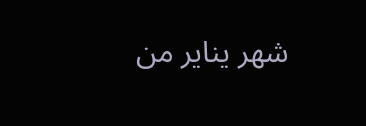شهر يناير من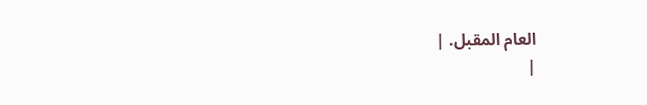العام المقبل. |
|